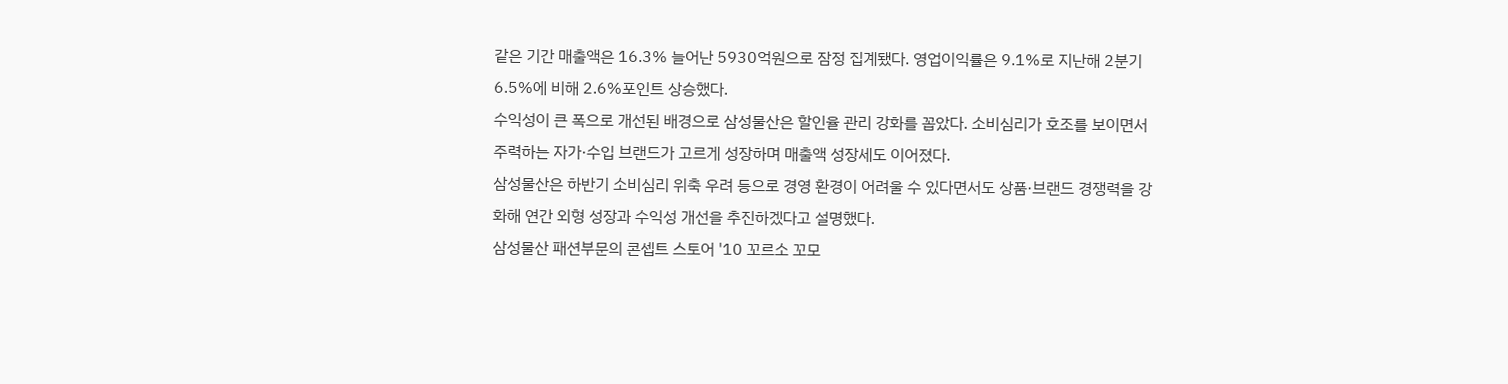같은 기간 매출액은 16.3% 늘어난 5930억원으로 잠정 집계됐다. 영업이익률은 9.1%로 지난해 2분기 6.5%에 비해 2.6%포인트 상승했다.
수익성이 큰 폭으로 개선된 배경으로 삼성물산은 할인율 관리 강화를 꼽았다. 소비심리가 호조를 보이면서 주력하는 자가·수입 브랜드가 고르게 성장하며 매출액 성장세도 이어졌다.
삼성물산은 하반기 소비심리 위축 우려 등으로 경영 환경이 어려울 수 있다면서도 상품·브랜드 경쟁력을 강화해 연간 외형 성장과 수익성 개선을 추진하겠다고 설명했다.
삼성물산 패션부문의 콘셉트 스토어 '10 꼬르소 꼬모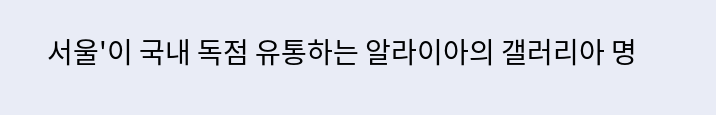서울'이 국내 독점 유통하는 알라이아의 갤러리아 명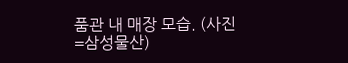품관 내 매장 모습. (사진=삼성물산)